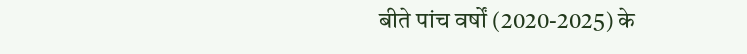बीते पांच वर्षों (2020-2025) के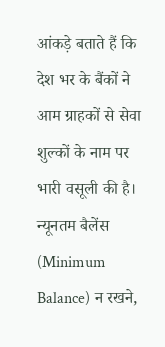आंकड़े बताते हैं कि देश भर के बैंकों ने आम ग्राहकों से सेवा शुल्कों के नाम पर भारी वसूली की है। न्यूनतम बैलेंस (Minimum Balance) न रखने,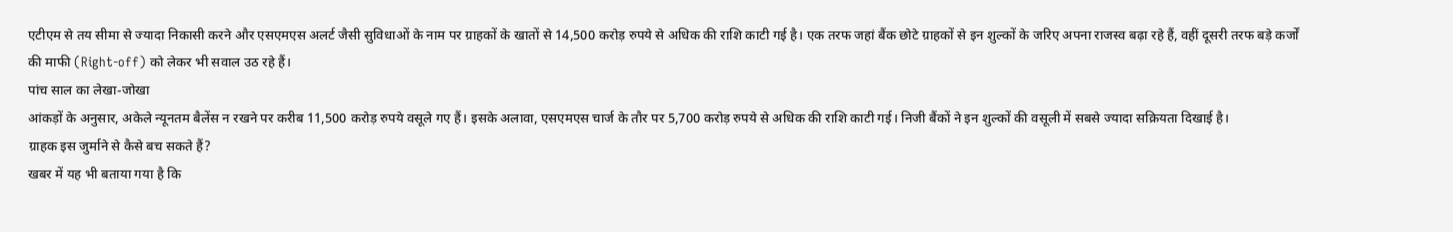एटीएम से तय सीमा से ज्यादा निकासी करने और एसएमएस अलर्ट जैसी सुविधाओं के नाम पर ग्राहकों के खातों से 14,500 करोड़ रुपये से अधिक की राशि काटी गई है। एक तरफ जहां बैंक छोटे ग्राहकों से इन शुल्कों के जरिए अपना राजस्व बढ़ा रहे हैं, वहीं दूसरी तरफ बड़े कर्जों की माफी (Right-off) को लेकर भी सवाल उठ रहे हैं।
पांच साल का लेखा-जोखा
आंकड़ों के अनुसार, अकेले न्यूनतम बैलेंस न रखने पर करीब 11,500 करोड़ रुपये वसूले गए हैं। इसके अलावा, एसएमएस चार्ज के तौर पर 5,700 करोड़ रुपये से अधिक की राशि काटी गई। निजी बैंकों ने इन शुल्कों की वसूली में सबसे ज्यादा सक्रियता दिखाई है।
ग्राहक इस जुर्माने से कैसे बच सकते हैं?
खबर में यह भी बताया गया है कि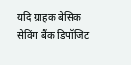यदि ग्राहक बेसिक सेविंग बैंक डिपॉजिट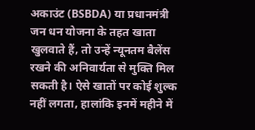अकाउंट (BSBDA) या प्रधानमंत्री जन धन योजना के तहत खाता खुलवाते हैं, तो उन्हें न्यूनतम बैलेंस रखने की अनिवार्यता से मुक्ति मिल सकती है। ऐसे खातों पर कोई शुल्क नहीं लगता, हालांकि इनमें महीने में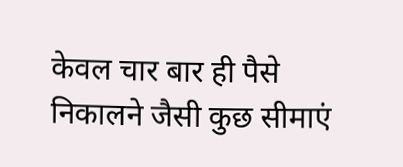केवल चार बार ही पैसे निकालने जैसी कुछ सीमाएं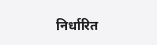निर्धारित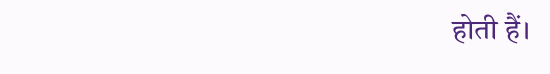होती हैं।